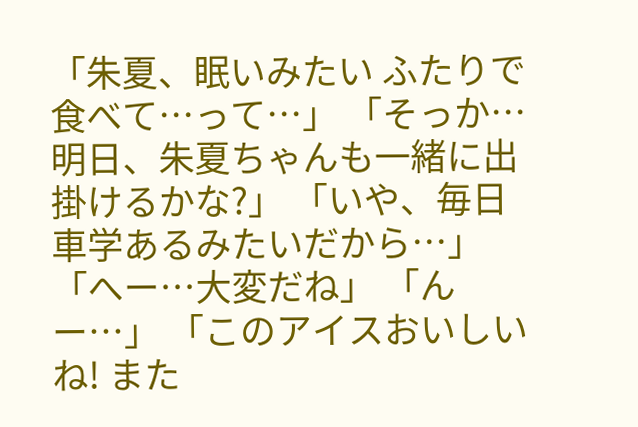「朱夏、眠いみたい ふたりで食べて…って…」 「そっか… 明日、朱夏ちゃんも一緒に出掛けるかな?」 「いや、毎日車学あるみたいだから…」 「へー…大変だね」 「んー…」 「このアイスおいしいね! また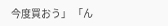今度買おう」 「ん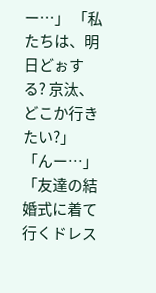ー…」 「私たちは、明日どぉする? 京汰、どこか行きたい?」 「んー…」 「友達の結婚式に着て行くドレス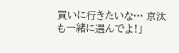買いに行きたいな… 京汰も一緒に選んでよ!」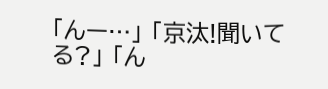「んー…」 「京汰!聞いてる?」 「ん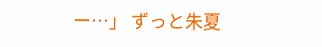ー…」 ずっと朱夏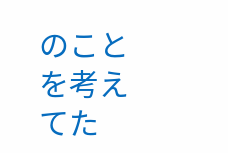のことを考えてた